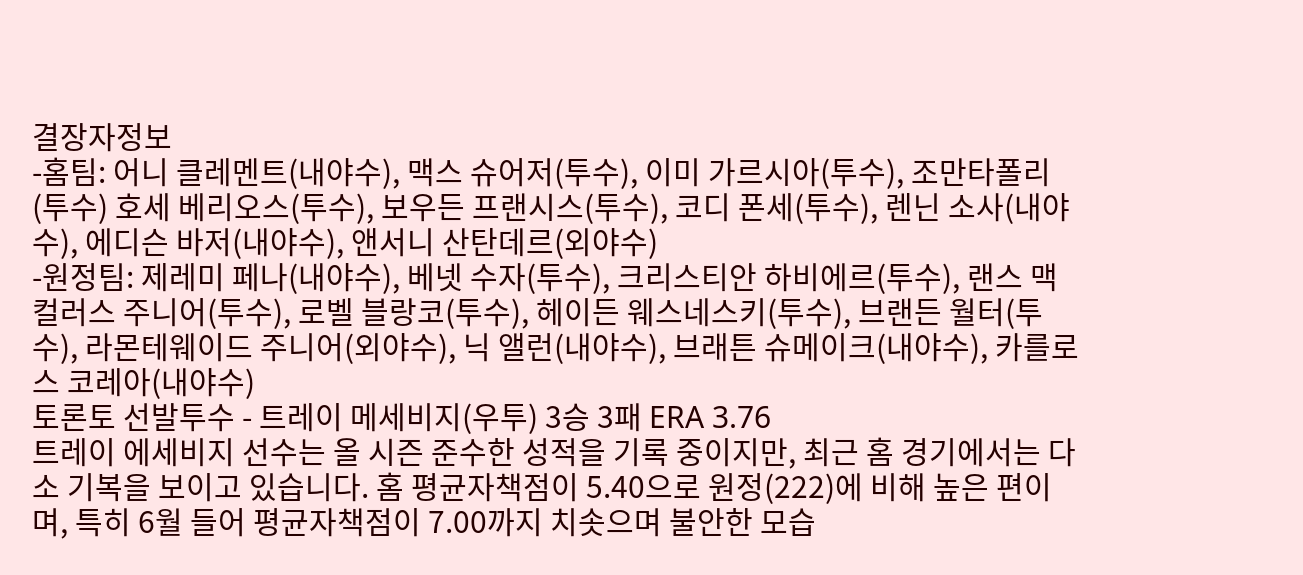결장자정보
-홈팀: 어니 클레멘트(내야수), 맥스 슈어저(투수), 이미 가르시아(투수), 조만타폴리(투수) 호세 베리오스(투수), 보우든 프랜시스(투수), 코디 폰세(투수), 렌닌 소사(내야수), 에디슨 바저(내야수), 앤서니 산탄데르(외야수)
-원정팀: 제레미 페나(내야수), 베넷 수자(투수), 크리스티안 하비에르(투수), 랜스 맥컬러스 주니어(투수), 로벨 블랑코(투수), 헤이든 웨스네스키(투수), 브랜든 월터(투수), 라몬테웨이드 주니어(외야수), 닉 앨런(내야수), 브래튼 슈메이크(내야수), 카를로스 코레아(내야수)
토론토 선발투수 - 트레이 메세비지(우투) 3승 3패 ERA 3.76
트레이 에세비지 선수는 올 시즌 준수한 성적을 기록 중이지만, 최근 홈 경기에서는 다소 기복을 보이고 있습니다. 홈 평균자책점이 5.40으로 원정(222)에 비해 높은 편이며, 특히 6월 들어 평균자책점이 7.00까지 치솟으며 불안한 모습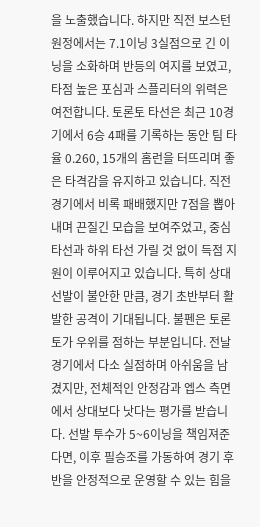을 노출했습니다. 하지만 직전 보스턴 원정에서는 7.1이닝 3실점으로 긴 이닝을 소화하며 반등의 여지를 보였고, 타점 높은 포심과 스플리터의 위력은 여전합니다. 토론토 타선은 최근 10경기에서 6승 4패를 기록하는 동안 팀 타율 0.260, 15개의 홈런을 터뜨리며 좋은 타격감을 유지하고 있습니다. 직전 경기에서 비록 패배했지만 7점을 뽑아내며 끈질긴 모습을 보여주었고, 중심타선과 하위 타선 가릴 것 없이 득점 지원이 이루어지고 있습니다. 특히 상대 선발이 불안한 만큼, 경기 초반부터 활발한 공격이 기대됩니다. 불펜은 토론토가 우위를 점하는 부분입니다. 전날 경기에서 다소 실점하며 아쉬움을 남겼지만, 전체적인 안정감과 엡스 측면에서 상대보다 낫다는 평가를 받습니다. 선발 투수가 5~6이닝을 책임져준다면, 이후 필승조를 가동하여 경기 후반을 안정적으로 운영할 수 있는 힘을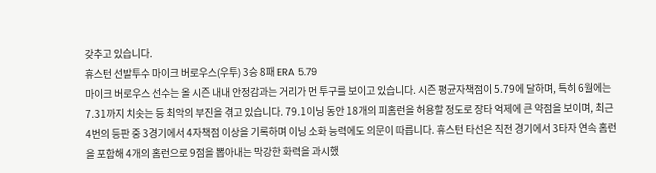갖추고 있습니다.
휴스턴 선발투수 마이크 버로우스(우투) 3승 8패 ERA 5.79
마이크 버로우스 선수는 올 시즌 내내 안정감과는 거리가 먼 투구를 보이고 있습니다. 시즌 평균자책점이 5.79에 달하며, 특히 6월에는 7.31까지 치솟는 등 최악의 부진을 겪고 있습니다. 79.1이닝 동안 18개의 피홈런을 허용할 정도로 장타 억제에 큰 약점을 보이며, 최근 4번의 등판 중 3경기에서 4자책점 이상을 기록하며 이닝 소화 능력에도 의문이 따릅니다. 휴스턴 타선은 직전 경기에서 3타자 연속 홈런을 포함해 4개의 홈런으로 9점을 뽑아내는 막강한 화력을 과시했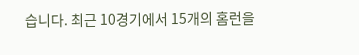습니다. 최근 10경기에서 15개의 홈런을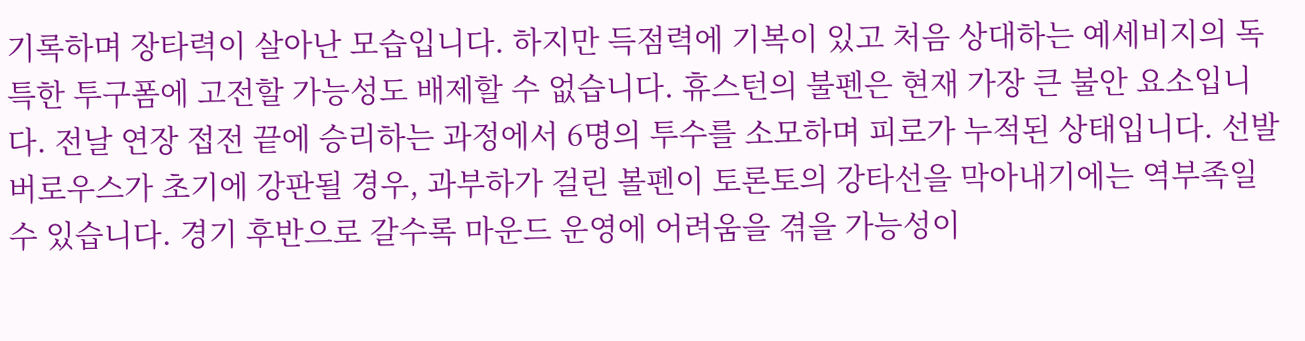기록하며 장타력이 살아난 모습입니다. 하지만 득점력에 기복이 있고 처음 상대하는 예세비지의 독특한 투구폼에 고전할 가능성도 배제할 수 없습니다. 휴스턴의 불펜은 현재 가장 큰 불안 요소입니다. 전날 연장 접전 끝에 승리하는 과정에서 6명의 투수를 소모하며 피로가 누적된 상태입니다. 선발 버로우스가 초기에 강판될 경우, 과부하가 걸린 볼펜이 토론토의 강타선을 막아내기에는 역부족일 수 있습니다. 경기 후반으로 갈수록 마운드 운영에 어려움을 겪을 가능성이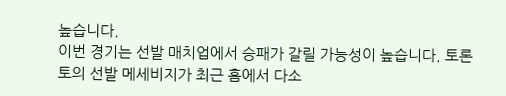높습니다.
이번 경기는 선발 매치업에서 승패가 갈릴 가능성이 높습니다. 토론토의 선발 메세비지가 최근 홈에서 다소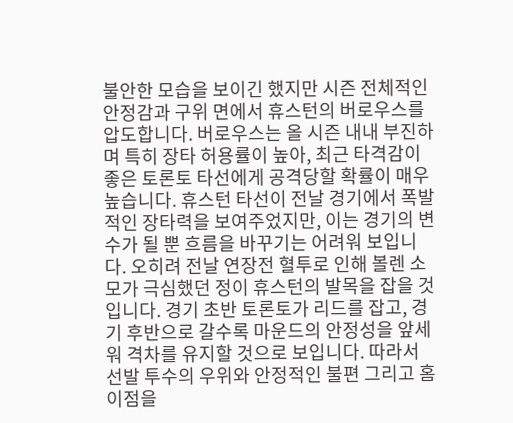불안한 모습을 보이긴 했지만 시즌 전체적인 안정감과 구위 면에서 휴스턴의 버로우스를 압도합니다. 버로우스는 올 시즌 내내 부진하며 특히 장타 허용률이 높아, 최근 타격감이 좋은 토론토 타선에게 공격당할 확률이 매우 높습니다. 휴스턴 타선이 전날 경기에서 폭발적인 장타력을 보여주었지만, 이는 경기의 변수가 될 뿐 흐름을 바꾸기는 어려워 보입니다. 오히려 전날 연장전 혈투로 인해 볼렌 소모가 극심했던 정이 휴스턴의 발목을 잡을 것입니다. 경기 초반 토론토가 리드를 잡고, 경기 후반으로 갈수록 마운드의 안정성을 앞세워 격차를 유지할 것으로 보입니다. 따라서 선발 투수의 우위와 안정적인 불편 그리고 홈 이점을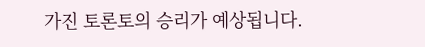가진 토론토의 승리가 예상됩니다.